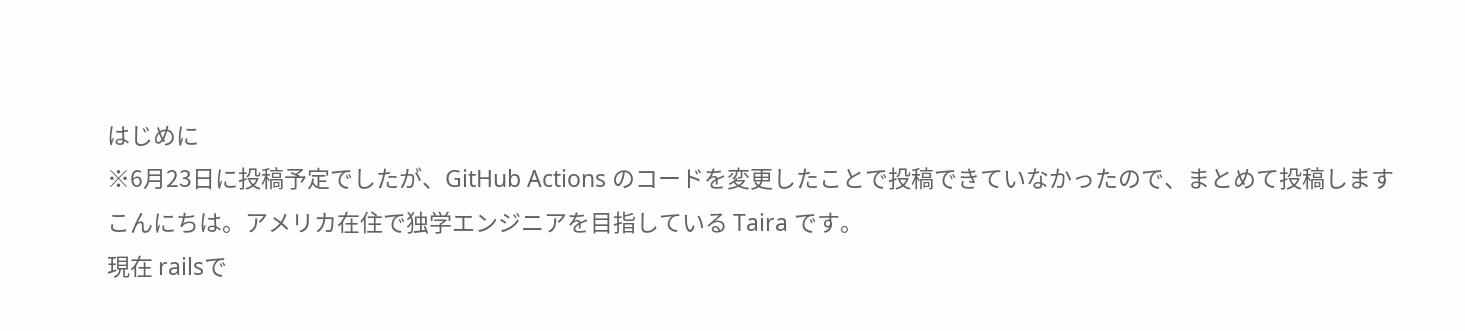はじめに
※6月23日に投稿予定でしたが、GitHub Actions のコードを変更したことで投稿できていなかったので、まとめて投稿します
こんにちは。アメリカ在住で独学エンジニアを目指している Taira です。
現在 railsで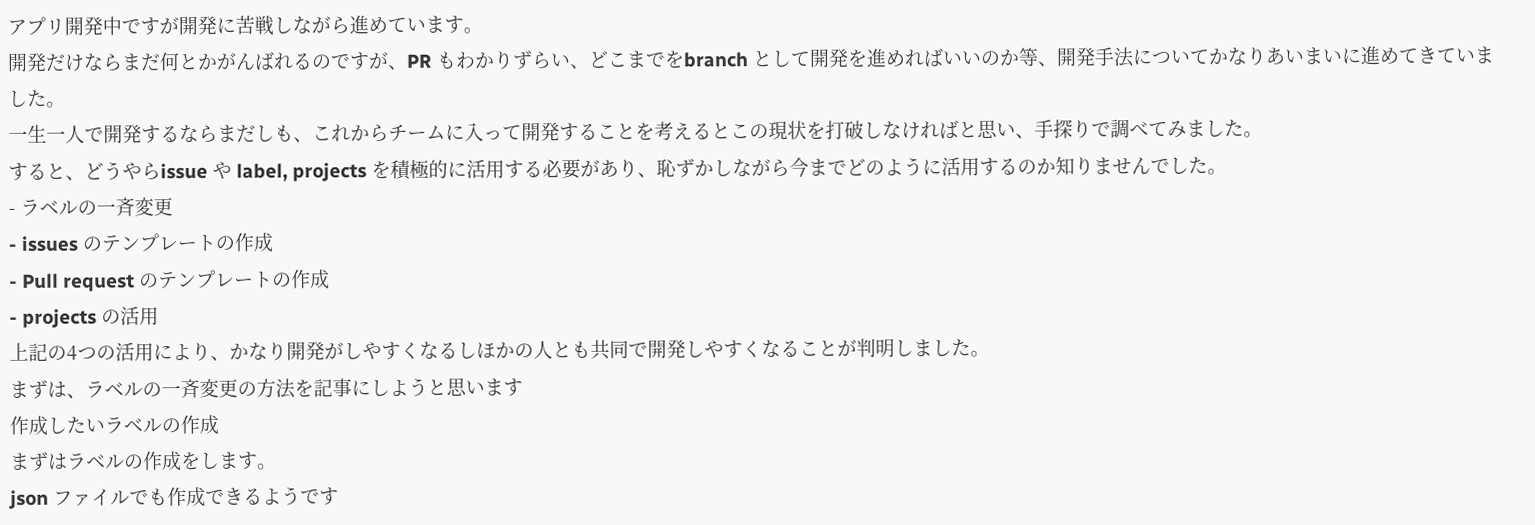アプリ開発中ですが開発に苦戦しながら進めています。
開発だけならまだ何とかがんばれるのですが、PR もわかりずらい、どこまでをbranch として開発を進めればいいのか等、開発手法についてかなりあいまいに進めてきていました。
一生一人で開発するならまだしも、これからチームに入って開発することを考えるとこの現状を打破しなければと思い、手探りで調べてみました。
すると、どうやらissue や label, projects を積極的に活用する必要があり、恥ずかしながら今までどのように活用するのか知りませんでした。
- ラベルの一斉変更
- issues のテンプレートの作成
- Pull request のテンプレートの作成
- projects の活用
上記の4つの活用により、かなり開発がしやすくなるしほかの人とも共同で開発しやすくなることが判明しました。
まずは、ラベルの一斉変更の方法を記事にしようと思います
作成したいラベルの作成
まずはラベルの作成をします。
json ファイルでも作成できるようです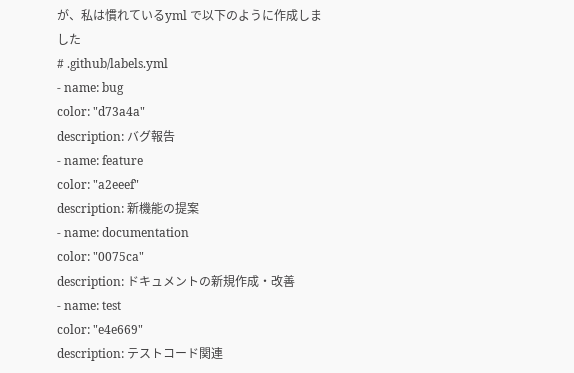が、私は慣れているyml で以下のように作成しました
# .github/labels.yml
- name: bug
color: "d73a4a"
description: バグ報告
- name: feature
color: "a2eeef"
description: 新機能の提案
- name: documentation
color: "0075ca"
description: ドキュメントの新規作成・改善
- name: test
color: "e4e669"
description: テストコード関連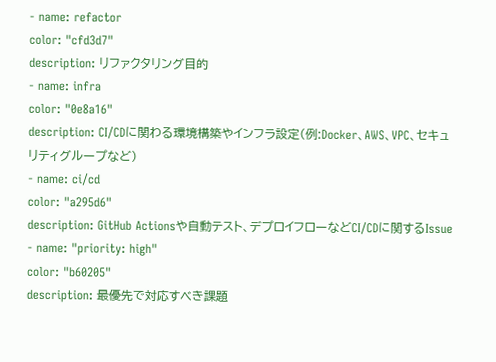- name: refactor
color: "cfd3d7"
description: リファクタリング目的
- name: infra
color: "0e8a16"
description: CI/CDに関わる環境構築やインフラ設定(例:Docker、AWS、VPC、セキュリティグループなど)
- name: ci/cd
color: "a295d6"
description: GitHub Actionsや自動テスト、デプロイフローなどCI/CDに関するIssue
- name: "priority: high"
color: "b60205"
description: 最優先で対応すべき課題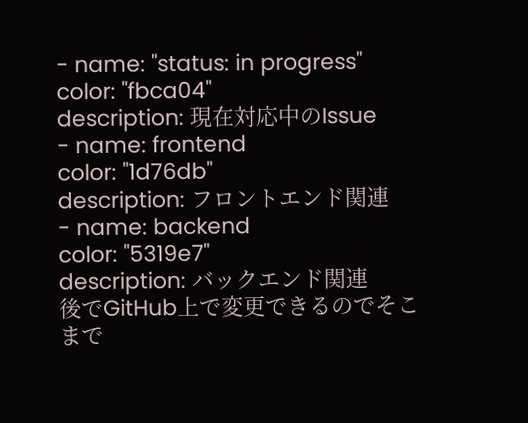- name: "status: in progress"
color: "fbca04"
description: 現在対応中のIssue
- name: frontend
color: "1d76db"
description: フロントエンド関連
- name: backend
color: "5319e7"
description: バックエンド関連
後でGitHub上で変更できるのでそこまで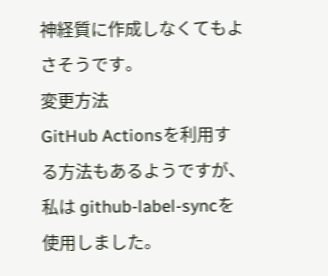神経質に作成しなくてもよさそうです。
変更方法
GitHub Actionsを利用する方法もあるようですが、私は github-label-syncを使用しました。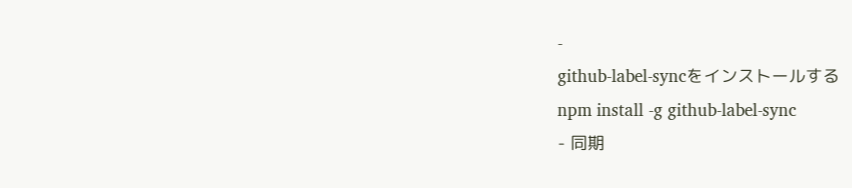-
github-label-syncをインストールする
npm install -g github-label-sync
- 同期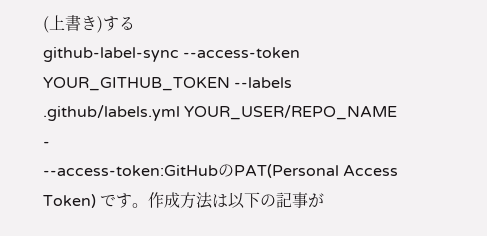(上書き)する
github-label-sync --access-token YOUR_GITHUB_TOKEN --labels .github/labels.yml YOUR_USER/REPO_NAME
-
--access-token:GitHubのPAT(Personal Access Token) です。作成方法は以下の記事が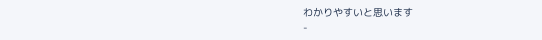わかりやすいと思います
-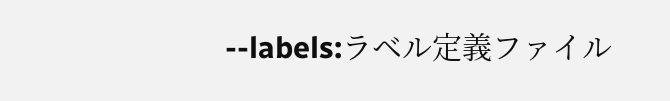--labels:ラベル定義ファイル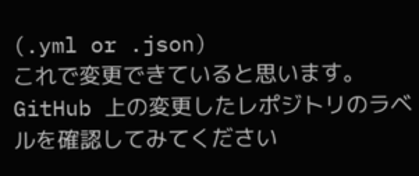(.yml or .json)
これで変更できていると思います。GitHub 上の変更したレポジトリのラベルを確認してみてください